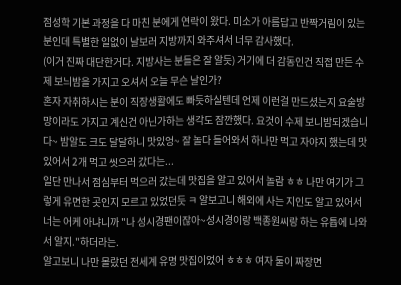점성학 기본 과정을 다 마친 분에게 연락이 왔다. 미소가 아름답고 반짝거림이 있는 분인데 특별한 일없이 날보러 지방까지 와주셔서 너무 감사했다.
(이거 진짜 대단한거다. 지방사는 분들은 잘 알듯) 거기에 더 감동인건 직접 만든 수제 보늬밤을 가지고 오셔서 오늘 무슨 날인가?
혼자 자취하시는 분이 직장생활에도 빠듯하실텐데 언제 이런걸 만드셨는지 요술방망이라도 가지고 계신건 아닌가하는 생각도 잠깐했다. 요것이 수제 보니밤되겠습니다~ 밤알도 크도 달달하니 맛있엉~ 잘 놀다 들어와서 하나만 먹고 자야지 했는데 맛있어서 2개 먹고 씻으러 갔다는...
일단 만나서 점심부터 먹으러 갔는데 맛집을 알고 있어서 놀람 ㅎㅎ 나만 여기가 그렇게 유면한 곳인지 모르고 있었던듯 ㅋ 알보고니 해외에 사는 지인도 알고 있어서 너는 어케 아냐니까 "나 성시경팬이잖아~성시경이랑 백종원씨랑 하는 유튭에 나와서 알지."하더라는.
알고보니 나만 몰랐던 전세계 유명 맛집이었어 ㅎㅎㅎ 여자 둘이 짜장면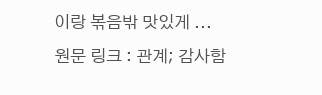이랑 볶음밖 맛있게 ...
원문 링크 : 관계; 감사함